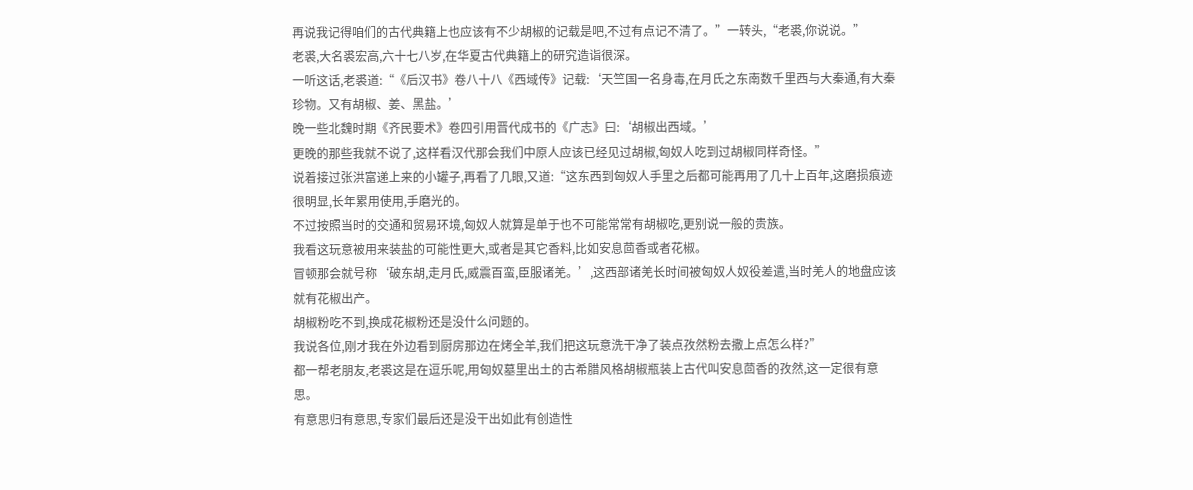再说我记得咱们的古代典籍上也应该有不少胡椒的记载是吧,不过有点记不清了。”一转头,“老裘,你说说。”
老裘,大名裘宏高,六十七八岁,在华夏古代典籍上的研究造诣很深。
一听这话,老裘道:“《后汉书》卷八十八《西域传》记载:‘天竺国一名身毒,在月氏之东南数千里西与大秦通,有大秦珍物。又有胡椒、姜、黑盐。’
晚一些北魏时期《齐民要术》卷四引用晋代成书的《广志》曰:‘胡椒出西域。’
更晚的那些我就不说了,这样看汉代那会我们中原人应该已经见过胡椒,匈奴人吃到过胡椒同样奇怪。”
说着接过张洪富递上来的小罐子,再看了几眼,又道:“这东西到匈奴人手里之后都可能再用了几十上百年,这磨损痕迹很明显,长年累用使用,手磨光的。
不过按照当时的交通和贸易环境,匈奴人就算是单于也不可能常常有胡椒吃,更别说一般的贵族。
我看这玩意被用来装盐的可能性更大,或者是其它香料,比如安息茴香或者花椒。
冒顿那会就号称‘破东胡,走月氏,威震百蛮,臣服诸羌。’,这西部诸羌长时间被匈奴人奴役差遣,当时羌人的地盘应该就有花椒出产。
胡椒粉吃不到,换成花椒粉还是没什么问题的。
我说各位,刚才我在外边看到厨房那边在烤全羊,我们把这玩意洗干净了装点孜然粉去撒上点怎么样?”
都一帮老朋友,老裘这是在逗乐呢,用匈奴墓里出土的古希腊风格胡椒瓶装上古代叫安息茴香的孜然,这一定很有意思。
有意思归有意思,专家们最后还是没干出如此有创造性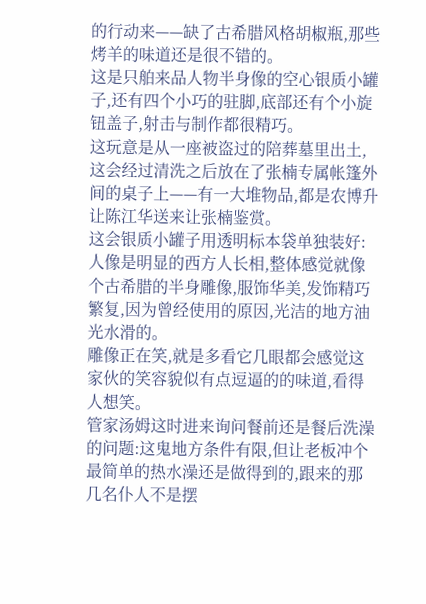的行动来——缺了古希腊风格胡椒瓶,那些烤羊的味道还是很不错的。
这是只舶来品人物半身像的空心银质小罐子,还有四个小巧的驻脚,底部还有个小旋钮盖子,射击与制作都很精巧。
这玩意是从一座被盗过的陪葬墓里出土,这会经过清洗之后放在了张楠专属帐篷外间的桌子上——有一大堆物品,都是农博升让陈江华送来让张楠鉴赏。
这会银质小罐子用透明标本袋单独装好:人像是明显的西方人长相,整体感觉就像个古希腊的半身雕像,服饰华美,发饰精巧繁复,因为曾经使用的原因,光洁的地方油光水滑的。
雕像正在笑,就是多看它几眼都会感觉这家伙的笑容貌似有点逗逼的的味道,看得人想笑。
管家汤姆这时进来询问餐前还是餐后洗澡的问题:这鬼地方条件有限,但让老板冲个最简单的热水澡还是做得到的,跟来的那几名仆人不是摆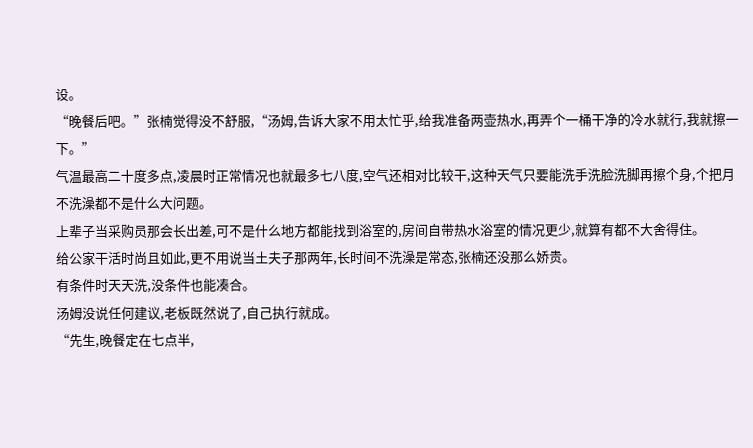设。
“晚餐后吧。”张楠觉得没不舒服,“汤姆,告诉大家不用太忙乎,给我准备两壶热水,再弄个一桶干净的冷水就行,我就擦一下。”
气温最高二十度多点,凌晨时正常情况也就最多七八度,空气还相对比较干,这种天气只要能洗手洗脸洗脚再擦个身,个把月不洗澡都不是什么大问题。
上辈子当采购员那会长出差,可不是什么地方都能找到浴室的,房间自带热水浴室的情况更少,就算有都不大舍得住。
给公家干活时尚且如此,更不用说当土夫子那两年,长时间不洗澡是常态,张楠还没那么娇贵。
有条件时天天洗,没条件也能凑合。
汤姆没说任何建议,老板既然说了,自己执行就成。
“先生,晚餐定在七点半,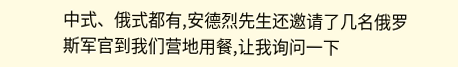中式、俄式都有,安德烈先生还邀请了几名俄罗斯军官到我们营地用餐,让我询问一下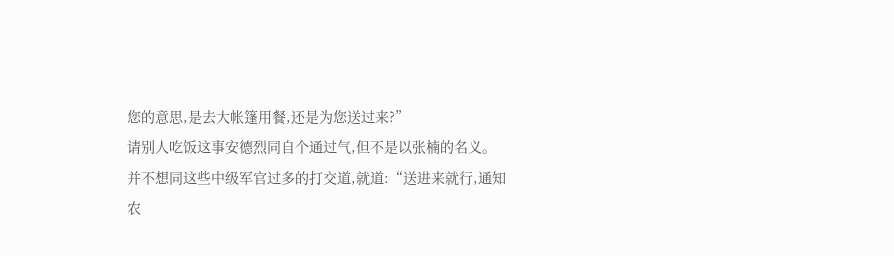您的意思,是去大帐篷用餐,还是为您送过来?”
请别人吃饭这事安德烈同自个通过气,但不是以张楠的名义。
并不想同这些中级军官过多的打交道,就道:“送进来就行,通知农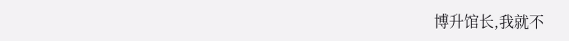博升馆长,我就不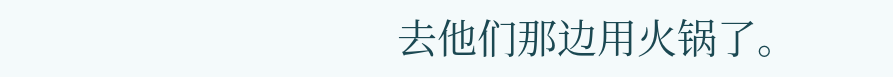去他们那边用火锅了。